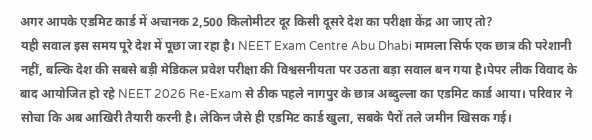अगर आपके एडमिट कार्ड में अचानक 2,500 किलोमीटर दूर किसी दूसरे देश का परीक्षा केंद्र आ जाए तो?
यही सवाल इस समय पूरे देश में पूछा जा रहा है। NEET Exam Centre Abu Dhabi मामला सिर्फ एक छात्र की परेशानी नहीं, बल्कि देश की सबसे बड़ी मेडिकल प्रवेश परीक्षा की विश्वसनीयता पर उठता बड़ा सवाल बन गया है।पेपर लीक विवाद के बाद आयोजित हो रहे NEET 2026 Re-Exam से ठीक पहले नागपुर के छात्र अब्दुल्ला का एडमिट कार्ड आया। परिवार ने सोचा कि अब आखिरी तैयारी करनी है। लेकिन जैसे ही एडमिट कार्ड खुला, सबके पैरों तले जमीन खिसक गई।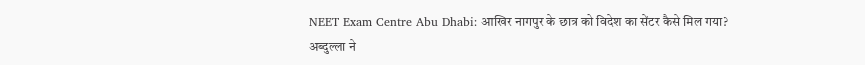NEET Exam Centre Abu Dhabi: आखिर नागपुर के छात्र को विदेश का सेंटर कैसे मिल गया?
अब्दुल्ला ने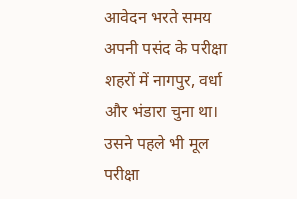आवेदन भरते समय अपनी पसंद के परीक्षा शहरों में नागपुर, वर्धा और भंडारा चुना था। उसने पहले भी मूल परीक्षा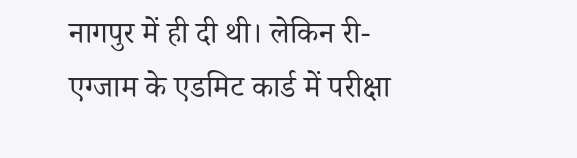नागपुर में ही दी थी। लेकिन री-एग्जाम के एडमिट कार्ड में परीक्षा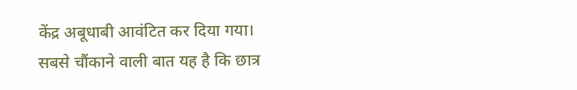केंद्र अबूधाबी आवंटित कर दिया गया।
सबसे चौंकाने वाली बात यह है कि छात्र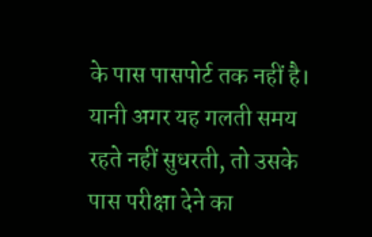के पास पासपोर्ट तक नहीं है।
यानी अगर यह गलती समय रहते नहीं सुधरती, तो उसके पास परीक्षा देने का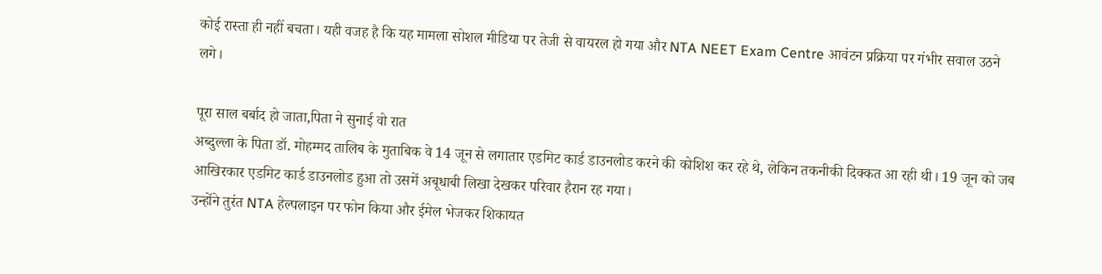कोई रास्ता ही नहीं बचता। यही वजह है कि यह मामला सोशल मीडिया पर तेजी से वायरल हो गया और NTA NEET Exam Centre आवंटन प्रक्रिया पर गंभीर सवाल उठने लगे।

पूरा साल बर्बाद हो जाता,पिता ने सुनाई वो रात
अब्दुल्ला के पिता डॉ. मोहम्मद तालिब के मुताबिक वे 14 जून से लगातार एडमिट कार्ड डाउनलोड करने की कोशिश कर रहे थे, लेकिन तकनीकी दिक्कत आ रही थी। 19 जून को जब आखिरकार एडमिट कार्ड डाउनलोड हुआ तो उसमें अबूधाबी लिखा देखकर परिवार हैरान रह गया।
उन्होंने तुरंत NTA हेल्पलाइन पर फोन किया और ईमेल भेजकर शिकायत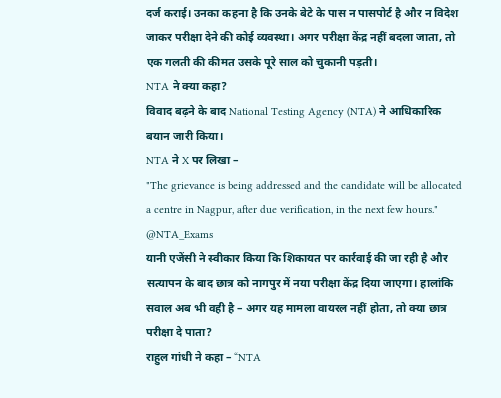दर्ज कराई। उनका कहना है कि उनके बेटे के पास न पासपोर्ट है और न विदेश जाकर परीक्षा देने की कोई व्यवस्था। अगर परीक्षा केंद्र नहीं बदला जाता, तो एक गलती की कीमत उसके पूरे साल को चुकानी पड़ती।
NTA ने क्या कहा?
विवाद बढ़ने के बाद National Testing Agency (NTA) ने आधिकारिक बयान जारी किया।
NTA ने X पर लिखा –
"The grievance is being addressed and the candidate will be allocated a centre in Nagpur, after due verification, in the next few hours."
@NTA_Exams
यानी एजेंसी ने स्वीकार किया कि शिकायत पर कार्रवाई की जा रही है और सत्यापन के बाद छात्र को नागपुर में नया परीक्षा केंद्र दिया जाएगा। हालांकि सवाल अब भी वही है – अगर यह मामला वायरल नहीं होता, तो क्या छात्र परीक्षा दे पाता?
राहुल गांधी ने कहा – “NTA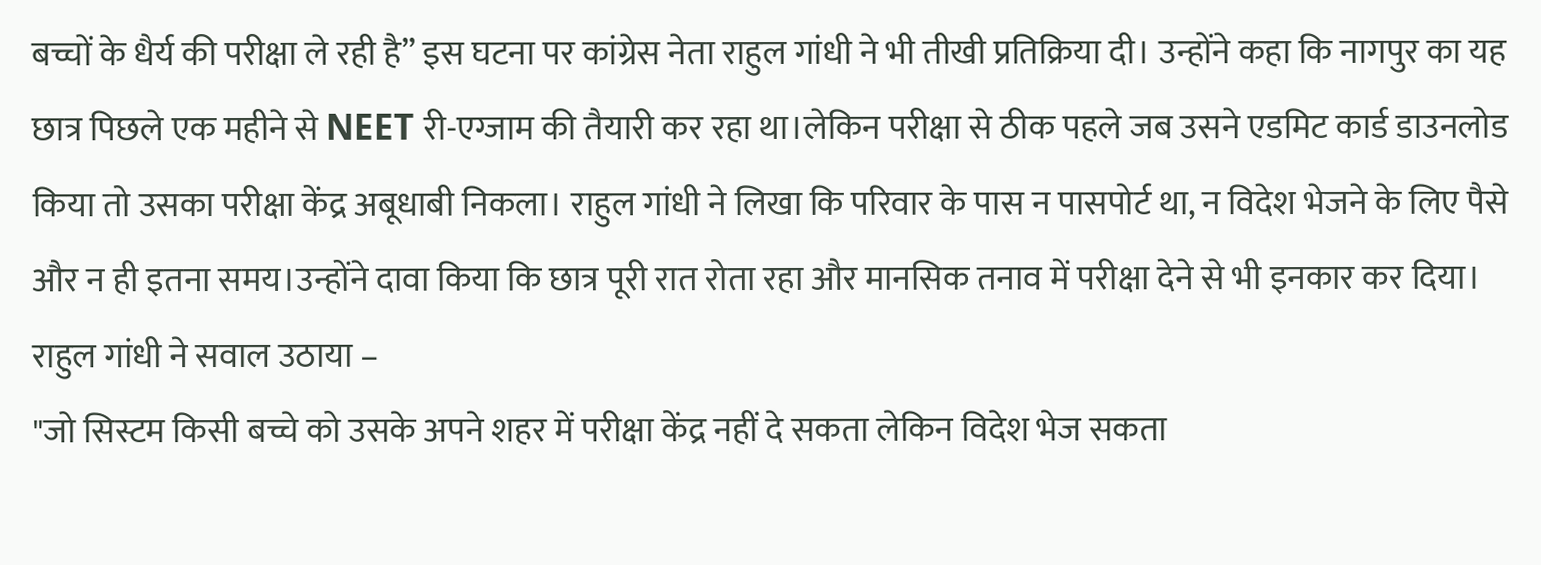बच्चों के धैर्य की परीक्षा ले रही है” इस घटना पर कांग्रेस नेता राहुल गांधी ने भी तीखी प्रतिक्रिया दी। उन्होंने कहा कि नागपुर का यह छात्र पिछले एक महीने से NEET री-एग्जाम की तैयारी कर रहा था।लेकिन परीक्षा से ठीक पहले जब उसने एडमिट कार्ड डाउनलोड किया तो उसका परीक्षा केंद्र अबूधाबी निकला। राहुल गांधी ने लिखा कि परिवार के पास न पासपोर्ट था, न विदेश भेजने के लिए पैसे और न ही इतना समय।उन्होंने दावा किया कि छात्र पूरी रात रोता रहा और मानसिक तनाव में परीक्षा देने से भी इनकार कर दिया।
राहुल गांधी ने सवाल उठाया –
"जो सिस्टम किसी बच्चे को उसके अपने शहर में परीक्षा केंद्र नहीं दे सकता लेकिन विदेश भेज सकता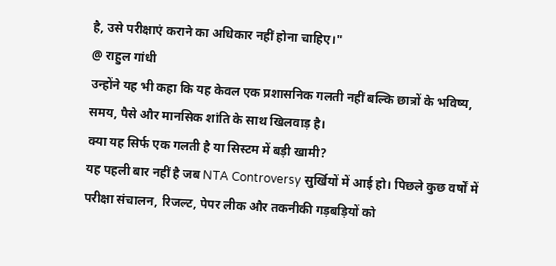है, उसे परीक्षाएं कराने का अधिकार नहीं होना चाहिए।"
@ राहुल गांधी
उन्होंने यह भी कहा कि यह केवल एक प्रशासनिक गलती नहीं बल्कि छात्रों के भविष्य, समय, पैसे और मानसिक शांति के साथ खिलवाड़ है।
क्या यह सिर्फ एक गलती है या सिस्टम में बड़ी खामी?
यह पहली बार नहीं है जब NTA Controversy सुर्खियों में आई हो। पिछले कुछ वर्षों में परीक्षा संचालन, रिजल्ट, पेपर लीक और तकनीकी गड़बड़ियों को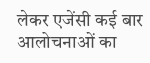लेकर एजेंसी कई बार आलोचनाओं का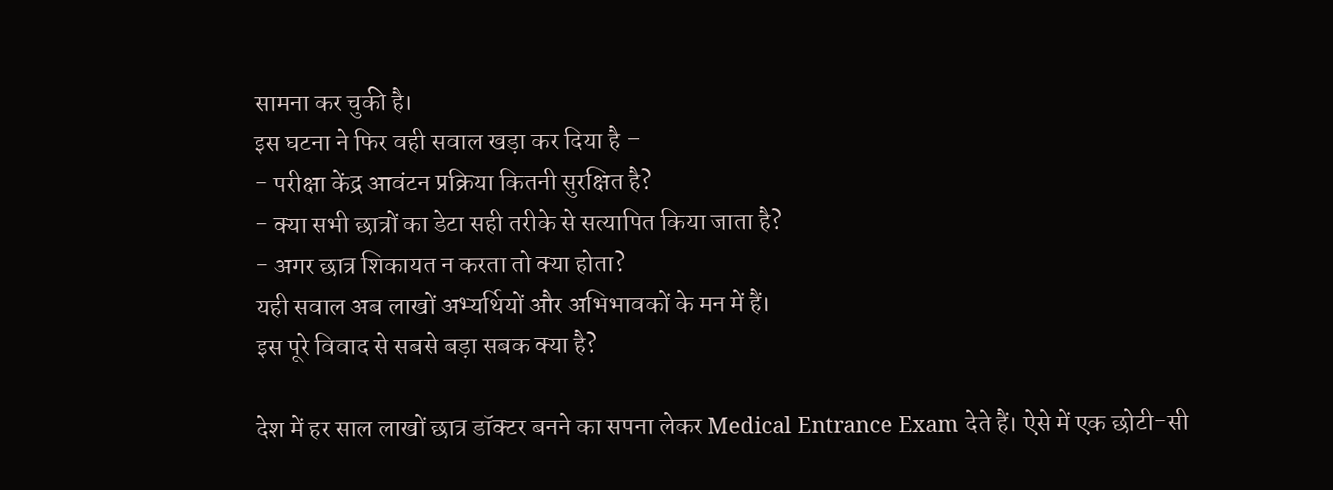सामना कर चुकी है।
इस घटना ने फिर वही सवाल खड़ा कर दिया है –
- परीक्षा केंद्र आवंटन प्रक्रिया कितनी सुरक्षित है?
- क्या सभी छात्रों का डेटा सही तरीके से सत्यापित किया जाता है?
- अगर छात्र शिकायत न करता तो क्या होता?
यही सवाल अब लाखों अभ्यर्थियों और अभिभावकों के मन में हैं।
इस पूरे विवाद से सबसे बड़ा सबक क्या है?

देश में हर साल लाखों छात्र डॉक्टर बनने का सपना लेकर Medical Entrance Exam देते हैं। ऐसे में एक छोटी-सी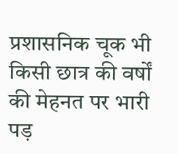प्रशासनिक चूक भी किसी छात्र की वर्षों की मेहनत पर भारी पड़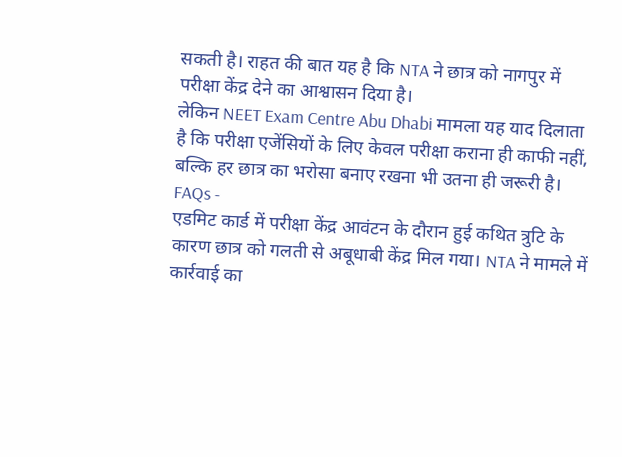सकती है। राहत की बात यह है कि NTA ने छात्र को नागपुर में परीक्षा केंद्र देने का आश्वासन दिया है।
लेकिन NEET Exam Centre Abu Dhabi मामला यह याद दिलाता है कि परीक्षा एजेंसियों के लिए केवल परीक्षा कराना ही काफी नहीं, बल्कि हर छात्र का भरोसा बनाए रखना भी उतना ही जरूरी है।
FAQs -
एडमिट कार्ड में परीक्षा केंद्र आवंटन के दौरान हुई कथित त्रुटि के कारण छात्र को गलती से अबूधाबी केंद्र मिल गया। NTA ने मामले में कार्रवाई का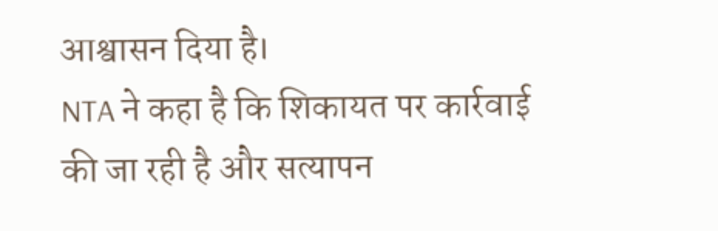आश्वासन दिया है।
NTA ने कहा है कि शिकायत पर कार्रवाई की जा रही है और सत्यापन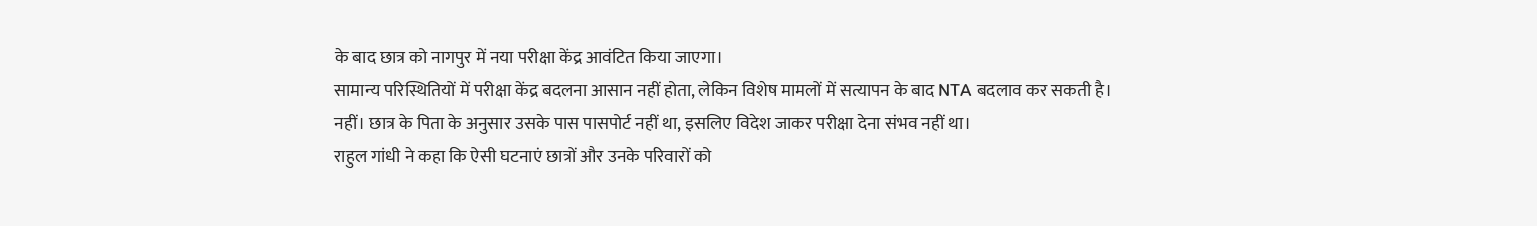के बाद छात्र को नागपुर में नया परीक्षा केंद्र आवंटित किया जाएगा।
सामान्य परिस्थितियों में परीक्षा केंद्र बदलना आसान नहीं होता, लेकिन विशेष मामलों में सत्यापन के बाद NTA बदलाव कर सकती है।
नहीं। छात्र के पिता के अनुसार उसके पास पासपोर्ट नहीं था, इसलिए विदेश जाकर परीक्षा देना संभव नहीं था।
राहुल गांधी ने कहा कि ऐसी घटनाएं छात्रों और उनके परिवारों को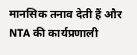मानसिक तनाव देती हैं और NTA की कार्यप्रणाली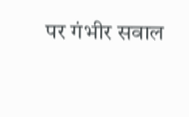पर गंभीर सवाल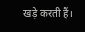खड़े करती हैं।